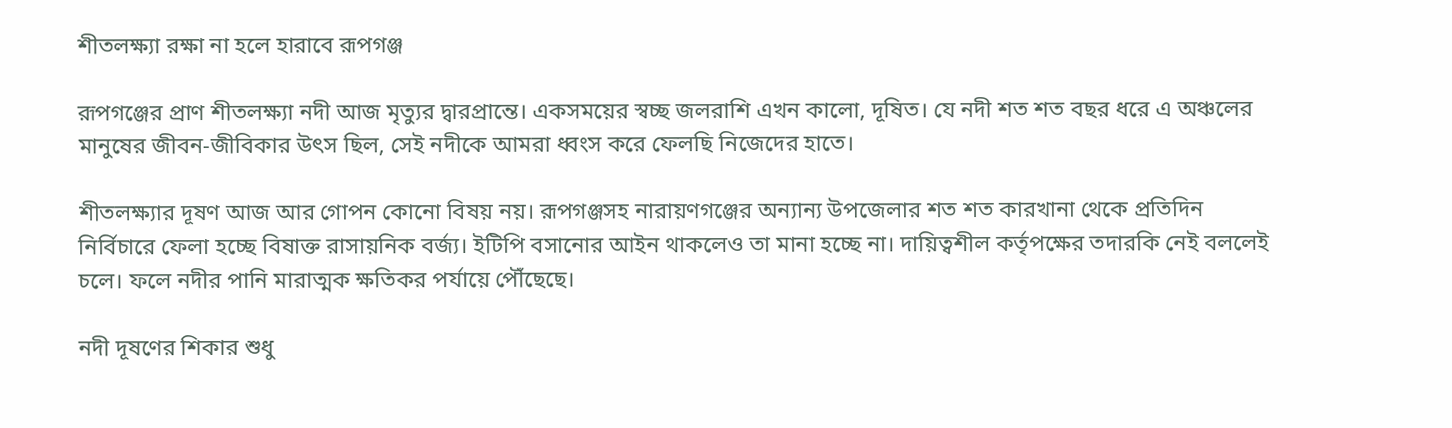শীতলক্ষ্যা রক্ষা না হলে হারাবে রূপগঞ্জ

রূপগঞ্জের প্রাণ শীতলক্ষ্যা নদী আজ মৃত্যুর দ্বারপ্রান্তে। একসময়ের স্বচ্ছ জলরাশি এখন কালো, দূষিত। যে নদী শত শত বছর ধরে এ অঞ্চলের মানুষের জীবন-জীবিকার উৎস ছিল, সেই নদীকে আমরা ধ্বংস করে ফেলছি নিজেদের হাতে।

শীতলক্ষ্যার দূষণ আজ আর গোপন কোনো বিষয় নয়। রূপগঞ্জসহ নারায়ণগঞ্জের অন্যান্য উপজেলার শত শত কারখানা থেকে প্রতিদিন নির্বিচারে ফেলা হচ্ছে বিষাক্ত রাসায়নিক বর্জ্য। ইটিপি বসানোর আইন থাকলেও তা মানা হচ্ছে না। দায়িত্বশীল কর্তৃপক্ষের তদারকি নেই বললেই চলে। ফলে নদীর পানি মারাত্মক ক্ষতিকর পর্যায়ে পৌঁছেছে।

নদী দূষণের শিকার শুধু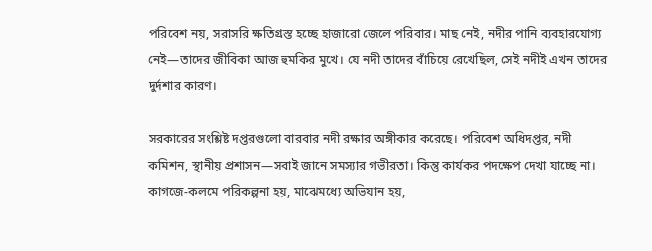পরিবেশ নয়, সরাসরি ক্ষতিগ্রস্ত হচ্ছে হাজারো জেলে পরিবার। মাছ নেই, নদীর পানি ব্যবহারযোগ্য নেই—তাদের জীবিকা আজ হুমকির মুখে। যে নদী তাদের বাঁচিয়ে রেখেছিল, সেই নদীই এখন তাদের দুর্দশার কারণ।

সরকারের সংশ্লিষ্ট দপ্তরগুলো বারবার নদী রক্ষার অঙ্গীকার করেছে। পরিবেশ অধিদপ্তর, নদী কমিশন, স্থানীয় প্রশাসন—সবাই জানে সমস্যার গভীরতা। কিন্তু কার্যকর পদক্ষেপ দেখা যাচ্ছে না। কাগজে-কলমে পরিকল্পনা হয়, মাঝেমধ্যে অভিযান হয়,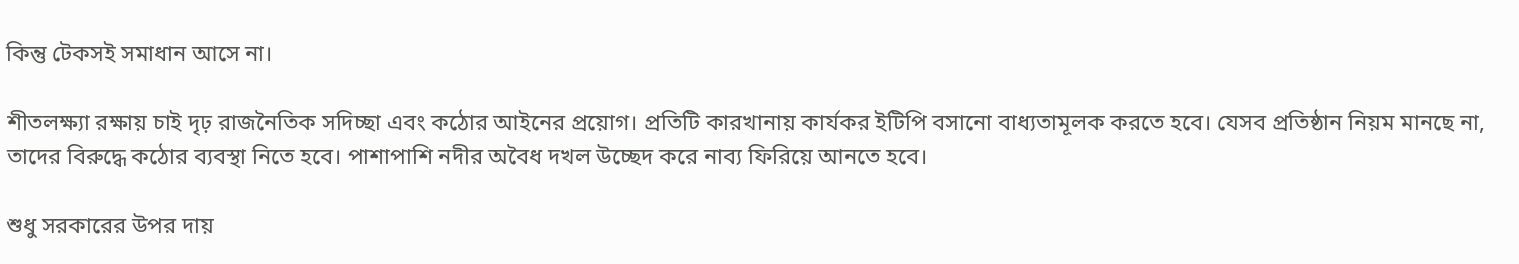কিন্তু টেকসই সমাধান আসে না।

শীতলক্ষ্যা রক্ষায় চাই দৃঢ় রাজনৈতিক সদিচ্ছা এবং কঠোর আইনের প্রয়োগ। প্রতিটি কারখানায় কার্যকর ইটিপি বসানো বাধ্যতামূলক করতে হবে। যেসব প্রতিষ্ঠান নিয়ম মানছে না, তাদের বিরুদ্ধে কঠোর ব্যবস্থা নিতে হবে। পাশাপাশি নদীর অবৈধ দখল উচ্ছেদ করে নাব্য ফিরিয়ে আনতে হবে।

শুধু সরকারের উপর দায়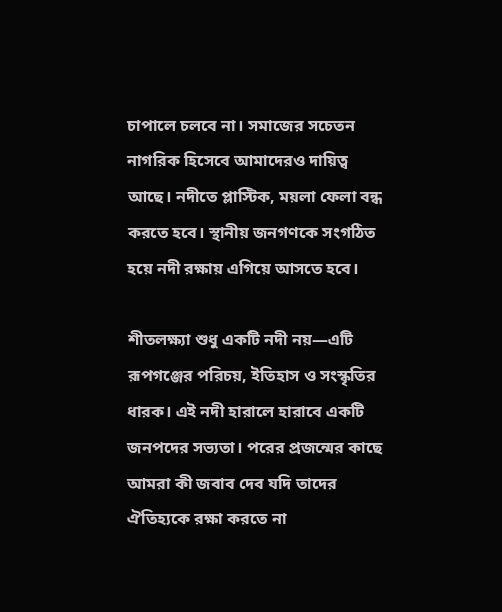চাপালে চলবে না। সমাজের সচেতন নাগরিক হিসেবে আমাদেরও দায়িত্ব আছে। নদীতে প্লাস্টিক, ময়লা ফেলা বন্ধ করতে হবে। স্থানীয় জনগণকে সংগঠিত হয়ে নদী রক্ষায় এগিয়ে আসতে হবে।

শীতলক্ষ্যা শুধু একটি নদী নয়—এটি রূপগঞ্জের পরিচয়, ইতিহাস ও সংস্কৃতির ধারক। এই নদী হারালে হারাবে একটি জনপদের সভ্যতা। পরের প্রজন্মের কাছে আমরা কী জবাব দেব যদি তাদের ঐতিহ্যকে রক্ষা করতে না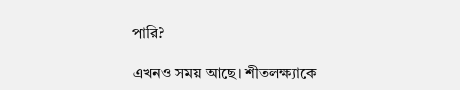পারি?

এখনও সময় আছে। শীতলক্ষ্যাকে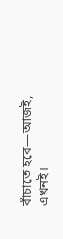বাঁচাতে হবে—আজই, এখনই।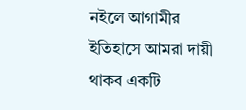নইলে আগামীর ইতিহাসে আমরা দায়ী থাকব একটি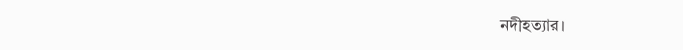নদীহত্যার।